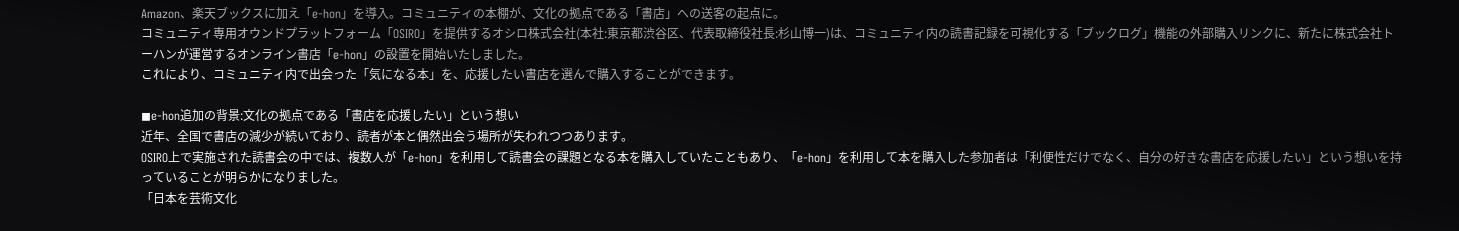Amazon、楽天ブックスに加え「e-hon」を導入。コミュニティの本棚が、文化の拠点である「書店」への送客の起点に。
コミュニティ専用オウンドプラットフォーム「OSIRO」を提供するオシロ株式会社(本社:東京都渋谷区、代表取締役社長:杉山博一)は、コミュニティ内の読書記録を可視化する「ブックログ」機能の外部購入リンクに、新たに株式会社トーハンが運営するオンライン書店「e-hon」の設置を開始いたしました。
これにより、コミュニティ内で出会った「気になる本」を、応援したい書店を選んで購入することができます。

◼e-hon追加の背景:文化の拠点である「書店を応援したい」という想い
近年、全国で書店の減少が続いており、読者が本と偶然出会う場所が失われつつあります。
OSIRO上で実施された読書会の中では、複数人が「e-hon」を利用して読書会の課題となる本を購入していたこともあり、「e-hon」を利用して本を購入した参加者は「利便性だけでなく、自分の好きな書店を応援したい」という想いを持っていることが明らかになりました。
「日本を芸術文化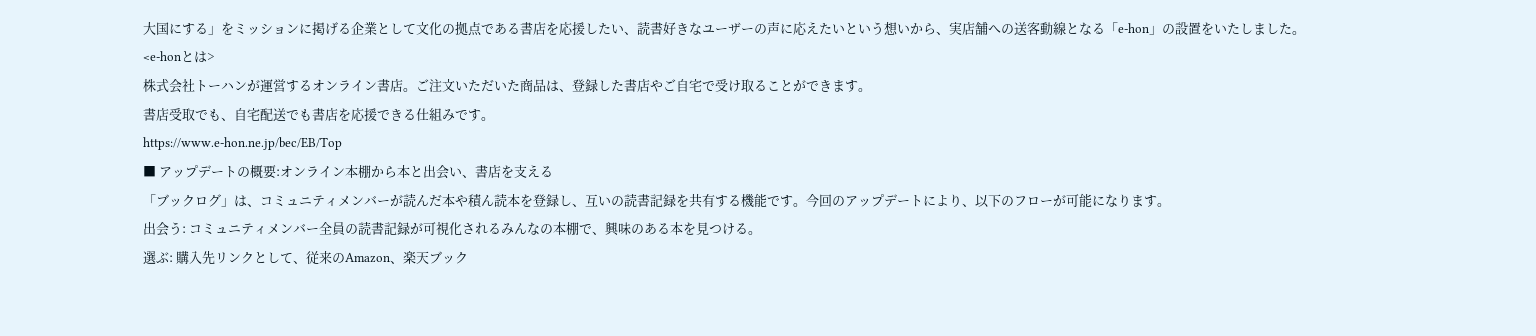大国にする」をミッションに掲げる企業として文化の拠点である書店を応援したい、読書好きなユーザーの声に応えたいという想いから、実店舗への送客動線となる「e-hon」の設置をいたしました。
<e-honとは>
株式会社トーハンが運営するオンライン書店。ご注文いただいた商品は、登録した書店やご自宅で受け取ることができます。
書店受取でも、自宅配送でも書店を応援できる仕組みです。
https://www.e-hon.ne.jp/bec/EB/Top
■ アップデートの概要:オンライン本棚から本と出会い、書店を支える
「ブックログ」は、コミュニティメンバーが読んだ本や積ん読本を登録し、互いの読書記録を共有する機能です。今回のアップデートにより、以下のフローが可能になります。
出会う: コミュニティメンバー全員の読書記録が可視化されるみんなの本棚で、興味のある本を見つける。
選ぶ: 購入先リンクとして、従来のAmazon、楽天ブック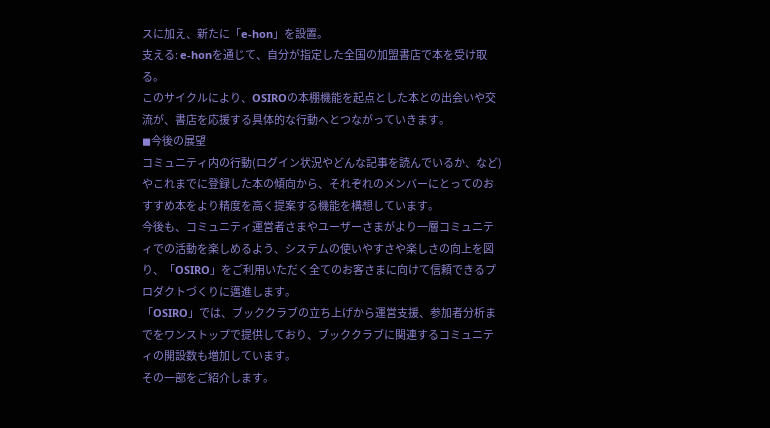スに加え、新たに「e-hon」を設置。
支える: e-honを通じて、自分が指定した全国の加盟書店で本を受け取る。
このサイクルにより、OSIROの本棚機能を起点とした本との出会いや交流が、書店を応援する具体的な行動へとつながっていきます。
◼今後の展望
コミュニティ内の行動(ログイン状況やどんな記事を読んでいるか、など)やこれまでに登録した本の傾向から、それぞれのメンバーにとってのおすすめ本をより精度を高く提案する機能を構想しています。
今後も、コミュニティ運営者さまやユーザーさまがより一層コミュニティでの活動を楽しめるよう、システムの使いやすさや楽しさの向上を図り、「OSIRO」をご利用いただく全てのお客さまに向けて信頼できるプロダクトづくりに邁進します。
「OSIRO」では、ブッククラブの立ち上げから運営支援、参加者分析までをワンストップで提供しており、ブッククラブに関連するコミュニティの開設数も増加しています。
その一部をご紹介します。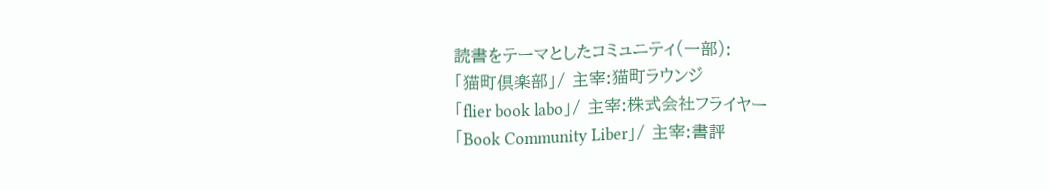読書をテーマとしたコミュニティ(一部):
「猫町倶楽部」/ 主宰:猫町ラウンジ
「flier book labo」/ 主宰:株式会社フライヤー
「Book Community Liber」/ 主宰:書評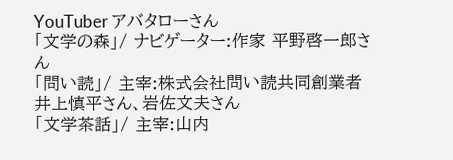YouTuber アバタローさん
「文学の森」/ ナビゲーター:作家 平野啓一郎さん
「問い読」/ 主宰:株式会社問い読共同創業者 井上慎平さん、岩佐文夫さん
「文学茶話」/ 主宰:山内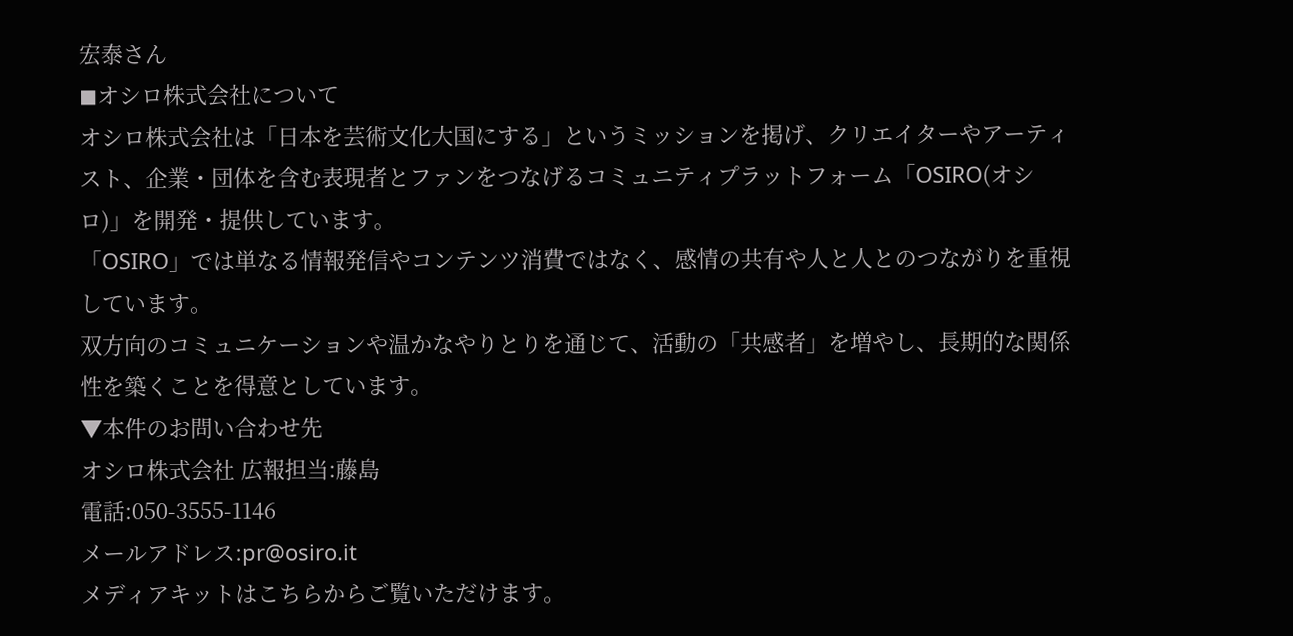宏泰さん
◼オシロ株式会社について
オシロ株式会社は「日本を芸術文化大国にする」というミッションを掲げ、クリエイターやアーティスト、企業・団体を含む表現者とファンをつなげるコミュニティプラットフォーム「OSIRO(オシロ)」を開発・提供しています。
「OSIRO」では単なる情報発信やコンテンツ消費ではなく、感情の共有や人と人とのつながりを重視しています。
双方向のコミュニケーションや温かなやりとりを通じて、活動の「共感者」を増やし、長期的な関係性を築くことを得意としています。
▼本件のお問い合わせ先
オシロ株式会社 広報担当:藤島
電話:050-3555-1146
メールアドレス:pr@osiro.it
メディアキットはこちらからご覧いただけます。